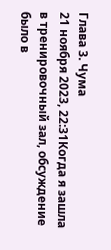Глава 3. Чума
21 ноября 2023, 22:31Когда я зашла в тренировочный зал, обсуждение было в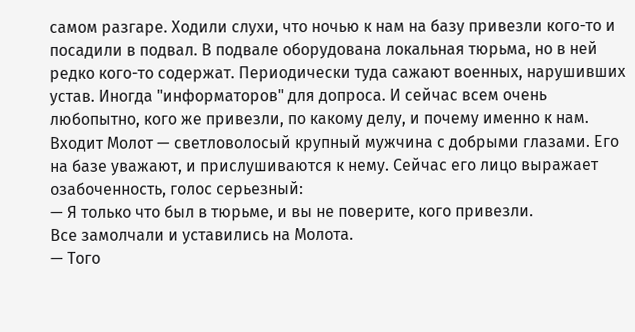самом разгаре. Ходили слухи, что ночью к нам на базу привезли кого-то и посадили в подвал. В подвале оборудована локальная тюрьма, но в ней редко кого-то содержат. Периодически туда сажают военных, нарушивших устав. Иногда "информаторов" для допроса. И сейчас всем очень любопытно, кого же привезли, по какому делу, и почему именно к нам.
Входит Молот — светловолосый крупный мужчина с добрыми глазами. Его на базе уважают, и прислушиваются к нему. Сейчас его лицо выражает озабоченность, голос серьезный:
— Я только что был в тюрьме, и вы не поверите, кого привезли.
Все замолчали и уставились на Молота.
— Того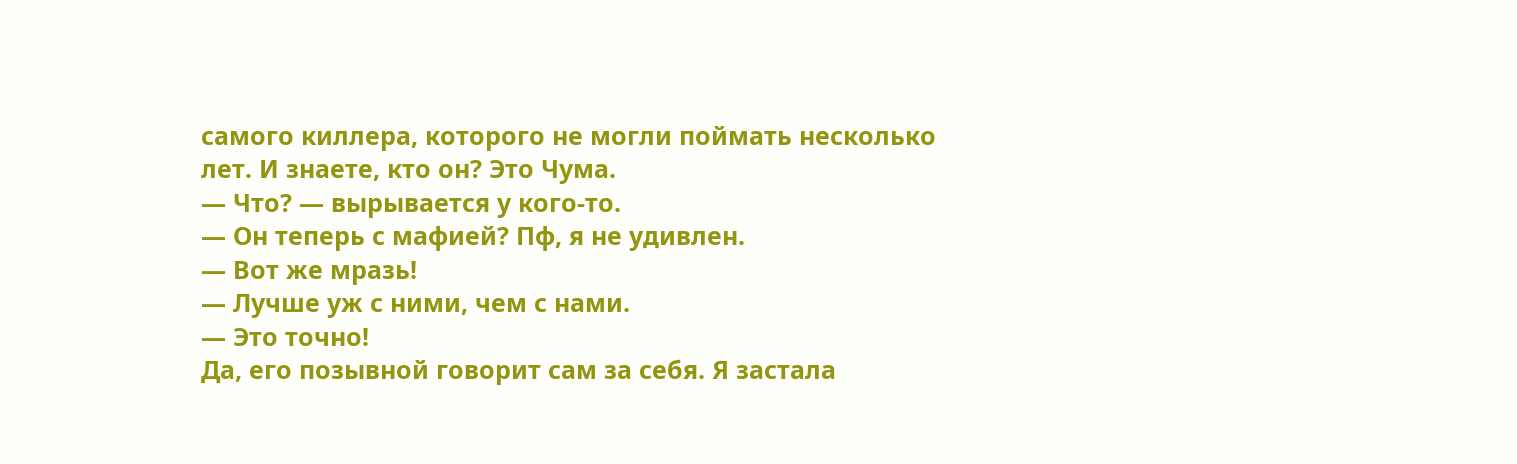самого киллера, которого не могли поймать несколько лет. И знаете, кто он? Это Чума.
— Что? — вырывается у кого-то.
— Он теперь с мафией? Пф, я не удивлен.
— Вот же мразь!
— Лучше уж с ними, чем с нами.
— Это точно!
Да, его позывной говорит сам за себя. Я застала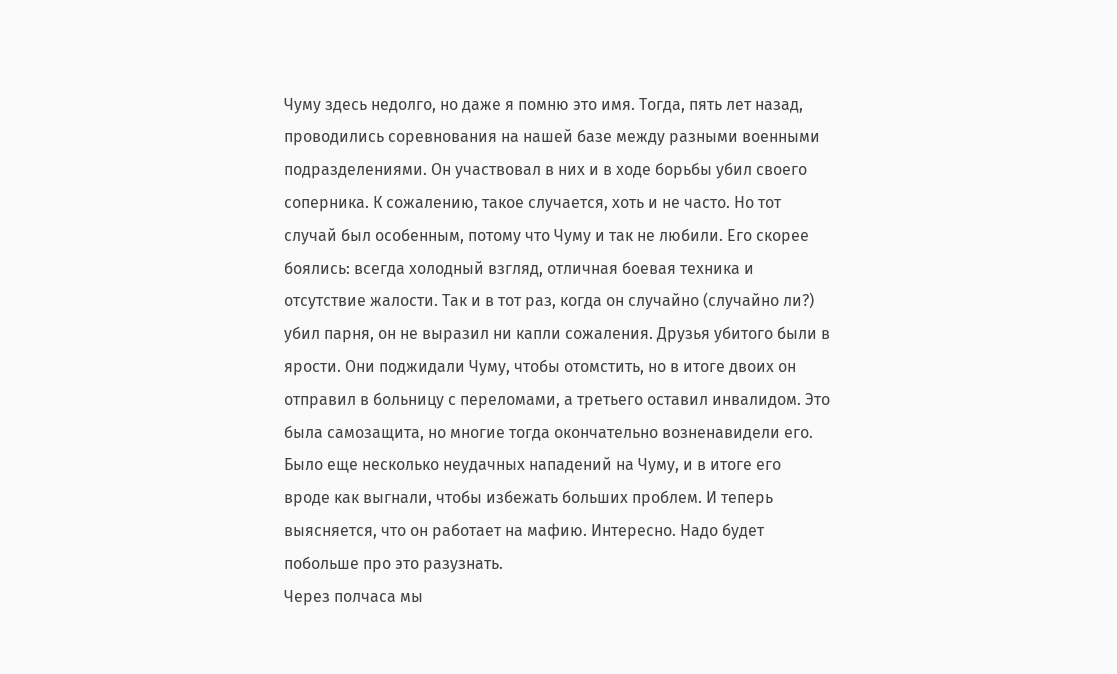Чуму здесь недолго, но даже я помню это имя. Тогда, пять лет назад, проводились соревнования на нашей базе между разными военными подразделениями. Он участвовал в них и в ходе борьбы убил своего соперника. К сожалению, такое случается, хоть и не часто. Но тот случай был особенным, потому что Чуму и так не любили. Его скорее боялись: всегда холодный взгляд, отличная боевая техника и отсутствие жалости. Так и в тот раз, когда он случайно (случайно ли?) убил парня, он не выразил ни капли сожаления. Друзья убитого были в ярости. Они поджидали Чуму, чтобы отомстить, но в итоге двоих он отправил в больницу с переломами, а третьего оставил инвалидом. Это была самозащита, но многие тогда окончательно возненавидели его. Было еще несколько неудачных нападений на Чуму, и в итоге его вроде как выгнали, чтобы избежать больших проблем. И теперь выясняется, что он работает на мафию. Интересно. Надо будет побольше про это разузнать.
Через полчаса мы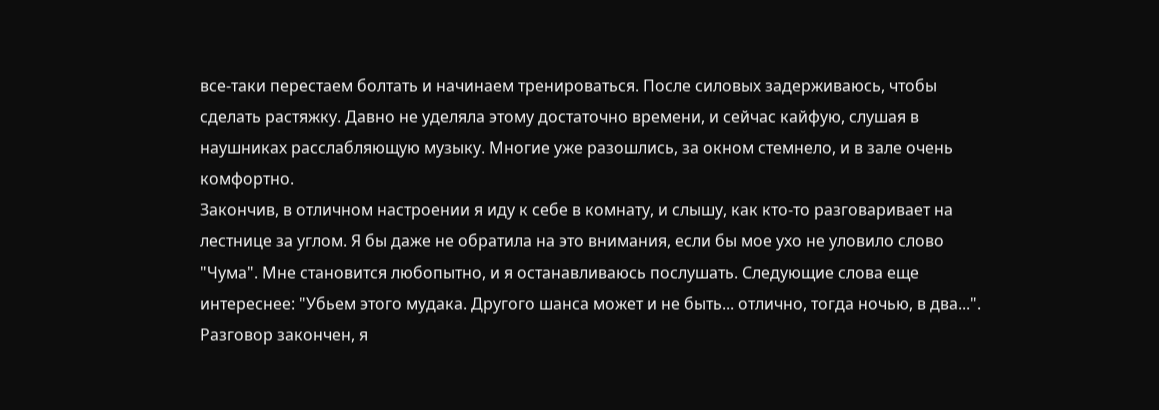все-таки перестаем болтать и начинаем тренироваться. После силовых задерживаюсь, чтобы сделать растяжку. Давно не уделяла этому достаточно времени, и сейчас кайфую, слушая в наушниках расслабляющую музыку. Многие уже разошлись, за окном стемнело, и в зале очень комфортно.
Закончив, в отличном настроении я иду к себе в комнату, и слышу, как кто-то разговаривает на лестнице за углом. Я бы даже не обратила на это внимания, если бы мое ухо не уловило слово "Чума". Мне становится любопытно, и я останавливаюсь послушать. Следующие слова еще интереснее: "Убьем этого мудака. Другого шанса может и не быть... отлично, тогда ночью, в два...". Разговор закончен, я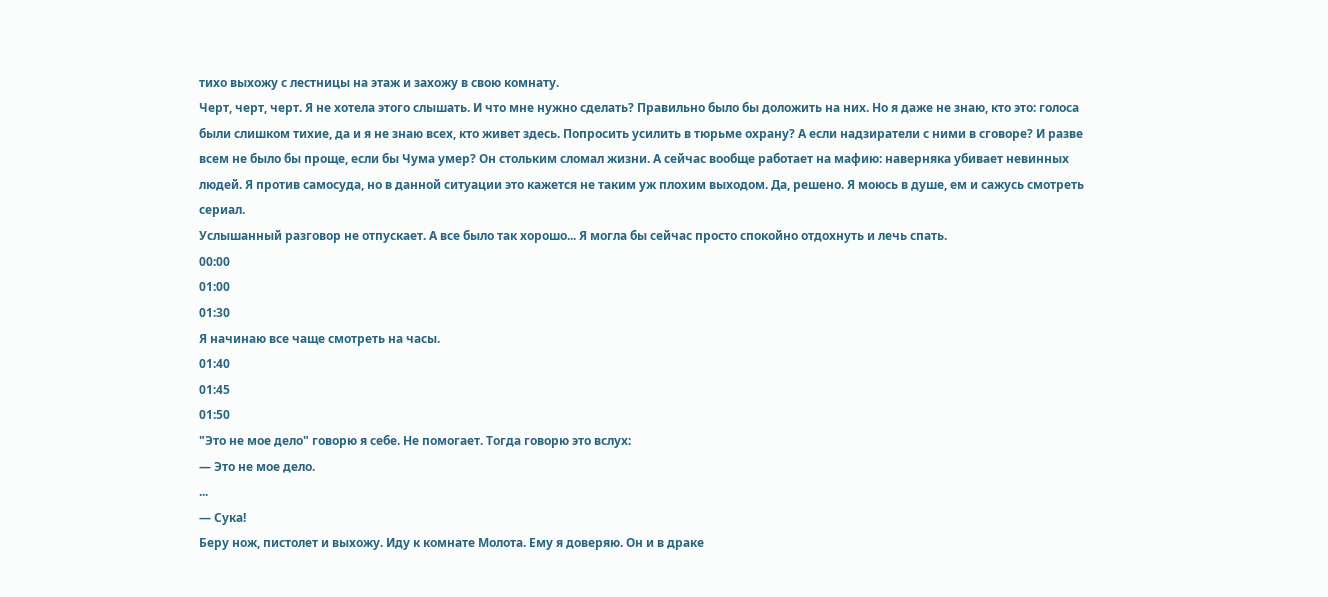тихо выхожу с лестницы на этаж и захожу в свою комнату.
Черт, черт, черт. Я не хотела этого слышать. И что мне нужно сделать? Правильно было бы доложить на них. Но я даже не знаю, кто это: голоса были слишком тихие, да и я не знаю всех, кто живет здесь. Попросить усилить в тюрьме охрану? А если надзиратели с ними в сговоре? И разве всем не было бы проще, если бы Чума умер? Он стольким сломал жизни. А сейчас вообще работает на мафию: наверняка убивает невинных людей. Я против самосуда, но в данной ситуации это кажется не таким уж плохим выходом. Да, решено. Я моюсь в душе, ем и сажусь смотреть сериал.
Услышанный разговор не отпускает. А все было так хорошо... Я могла бы сейчас просто спокойно отдохнуть и лечь спать.
00:00
01:00
01:30
Я начинаю все чаще смотреть на часы.
01:40
01:45
01:50
"Это не мое дело" говорю я себе. Не помогает. Тогда говорю это вслух:
— Это не мое дело.
...
— Сука!
Беру нож, пистолет и выхожу. Иду к комнате Молота. Ему я доверяю. Он и в драке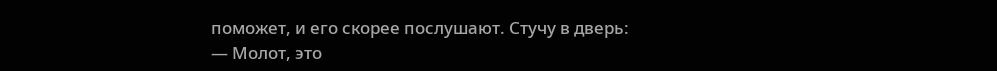поможет, и его скорее послушают. Стучу в дверь:
— Молот, это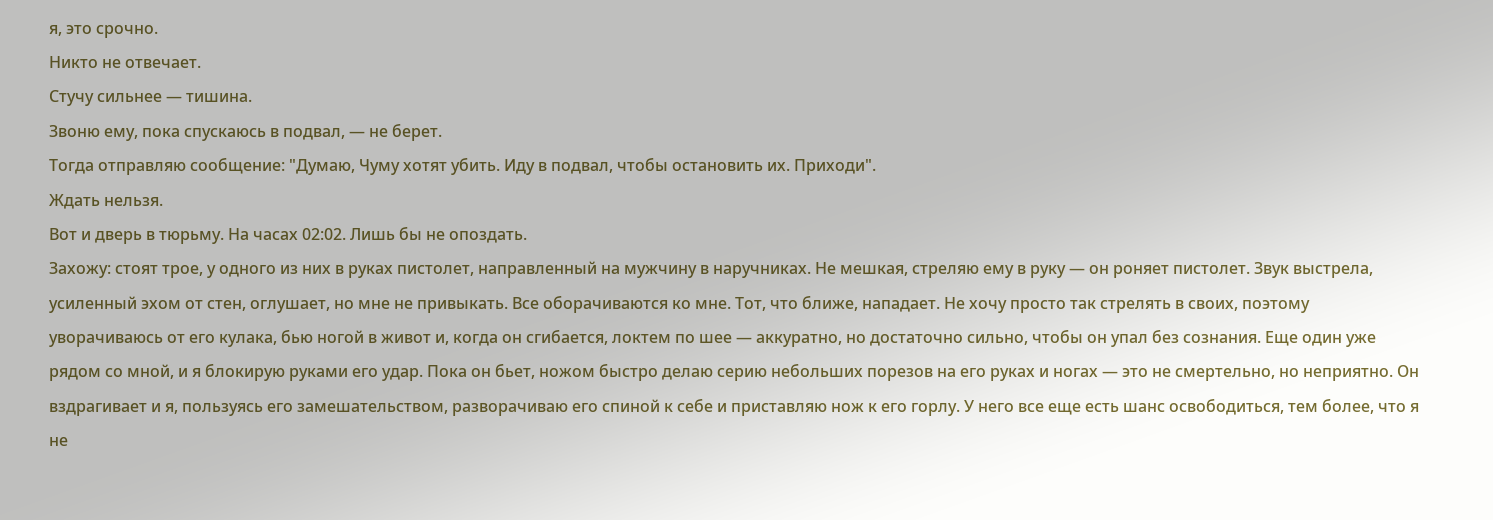я, это срочно.
Никто не отвечает.
Стучу сильнее — тишина.
Звоню ему, пока спускаюсь в подвал, — не берет.
Тогда отправляю сообщение: "Думаю, Чуму хотят убить. Иду в подвал, чтобы остановить их. Приходи".
Ждать нельзя.
Вот и дверь в тюрьму. На часах 02:02. Лишь бы не опоздать.
Захожу: стоят трое, у одного из них в руках пистолет, направленный на мужчину в наручниках. Не мешкая, стреляю ему в руку — он роняет пистолет. Звук выстрела, усиленный эхом от стен, оглушает, но мне не привыкать. Все оборачиваются ко мне. Тот, что ближе, нападает. Не хочу просто так стрелять в своих, поэтому уворачиваюсь от его кулака, бью ногой в живот и, когда он сгибается, локтем по шее — аккуратно, но достаточно сильно, чтобы он упал без сознания. Еще один уже рядом со мной, и я блокирую руками его удар. Пока он бьет, ножом быстро делаю серию небольших порезов на его руках и ногах — это не смертельно, но неприятно. Он вздрагивает и я, пользуясь его замешательством, разворачиваю его спиной к себе и приставляю нож к его горлу. У него все еще есть шанс освободиться, тем более, что я не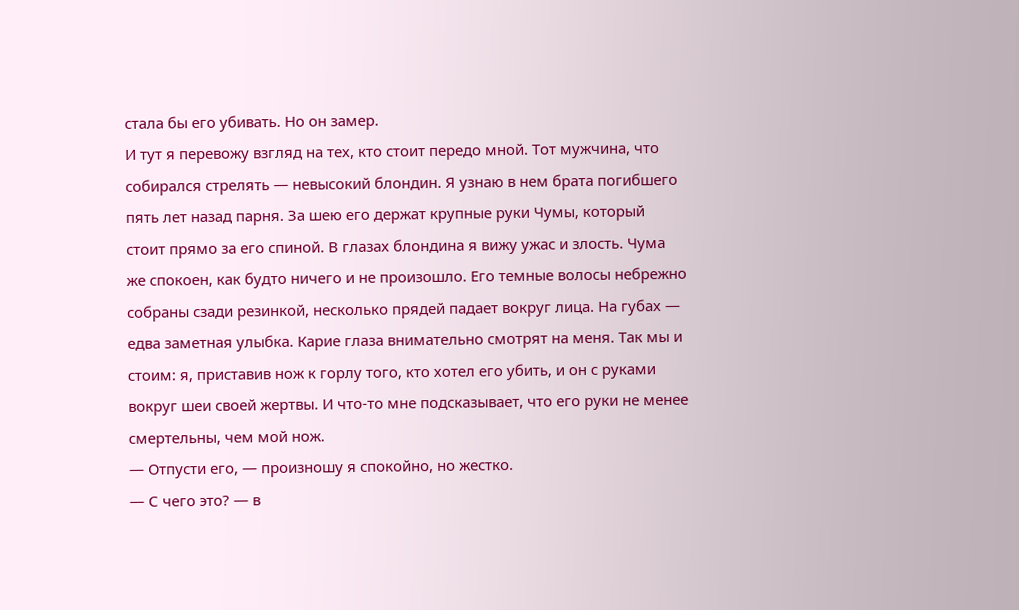стала бы его убивать. Но он замер.
И тут я перевожу взгляд на тех, кто стоит передо мной. Тот мужчина, что собирался стрелять — невысокий блондин. Я узнаю в нем брата погибшего пять лет назад парня. За шею его держат крупные руки Чумы, который стоит прямо за его спиной. В глазах блондина я вижу ужас и злость. Чума же спокоен, как будто ничего и не произошло. Его темные волосы небрежно собраны сзади резинкой, несколько прядей падает вокруг лица. На губах — едва заметная улыбка. Карие глаза внимательно смотрят на меня. Так мы и стоим: я, приставив нож к горлу того, кто хотел его убить, и он с руками вокруг шеи своей жертвы. И что-то мне подсказывает, что его руки не менее смертельны, чем мой нож.
— Отпусти его, — произношу я спокойно, но жестко.
— С чего это? — в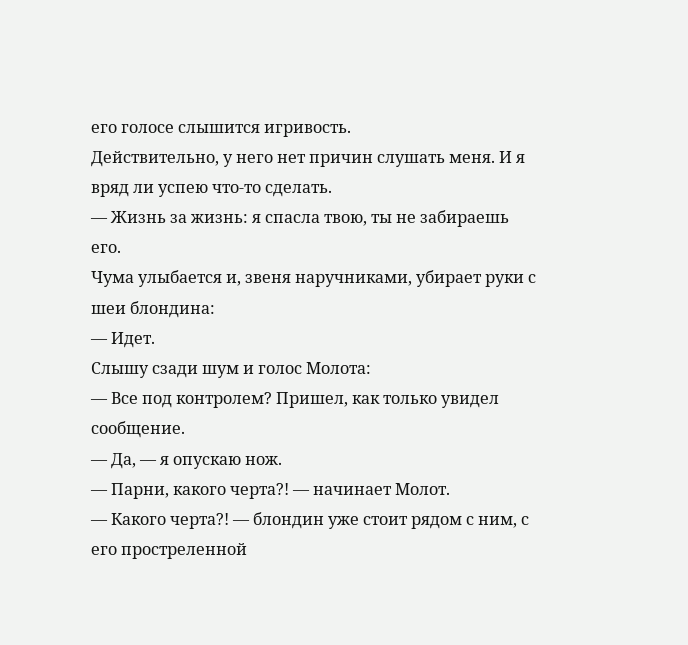его голосе слышится игривость.
Действительно, у него нет причин слушать меня. И я вряд ли успею что-то сделать.
— Жизнь за жизнь: я спасла твою, ты не забираешь его.
Чума улыбается и, звеня наручниками, убирает руки с шеи блондина:
— Идет.
Слышу сзади шум и голос Молота:
— Все под контролем? Пришел, как только увидел сообщение.
— Да, — я опускаю нож.
— Парни, какого черта?! — начинает Молот.
— Какого черта?! — блондин уже стоит рядом с ним, с его простреленной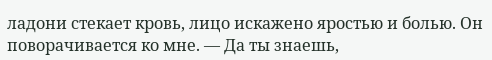ладони стекает кровь, лицо искажено яростью и болью. Он поворачивается ко мне. — Да ты знаешь,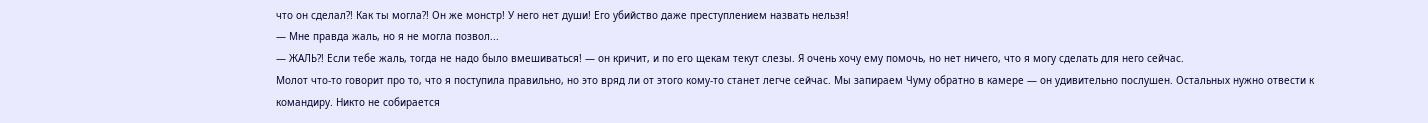что он сделал?! Как ты могла?! Он же монстр! У него нет души! Его убийство даже преступлением назвать нельзя!
— Мне правда жаль, но я не могла позвол...
— ЖАЛЬ?! Если тебе жаль, тогда не надо было вмешиваться! — он кричит, и по его щекам текут слезы. Я очень хочу ему помочь, но нет ничего, что я могу сделать для него сейчас.
Молот что-то говорит про то, что я поступила правильно, но это вряд ли от этого кому-то станет легче сейчас. Мы запираем Чуму обратно в камере — он удивительно послушен. Остальных нужно отвести к командиру. Никто не собирается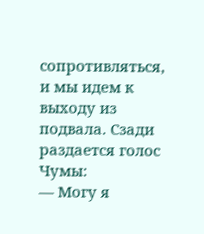сопротивляться, и мы идем к выходу из подвала. Сзади раздается голос Чумы:
— Могу я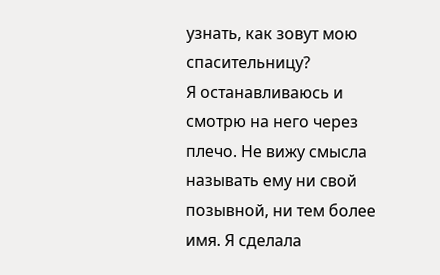узнать, как зовут мою спасительницу?
Я останавливаюсь и смотрю на него через плечо. Не вижу смысла называть ему ни свой позывной, ни тем более имя. Я сделала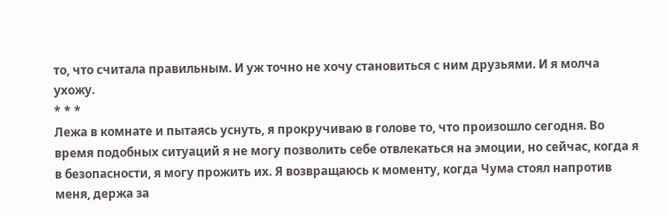то, что считала правильным. И уж точно не хочу становиться с ним друзьями. И я молча ухожу.
* * *
Лежа в комнате и пытаясь уснуть, я прокручиваю в голове то, что произошло сегодня. Во время подобных ситуаций я не могу позволить себе отвлекаться на эмоции, но сейчас, когда я в безопасности, я могу прожить их. Я возвращаюсь к моменту, когда Чума стоял напротив меня, держа за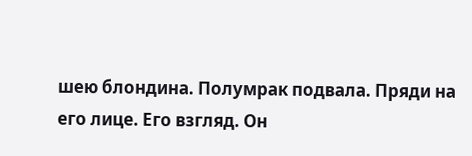шею блондина. Полумрак подвала. Пряди на его лице. Его взгляд. Он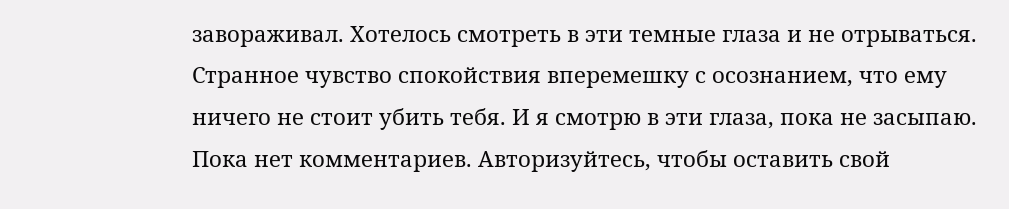завораживал. Хотелось смотреть в эти темные глаза и не отрываться. Странное чувство спокойствия вперемешку с осознанием, что ему ничего не стоит убить тебя. И я смотрю в эти глаза, пока не засыпаю.
Пока нет комментариев. Авторизуйтесь, чтобы оставить свой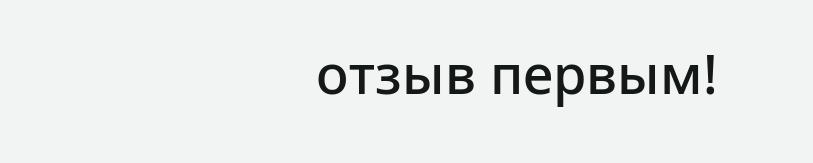отзыв первым!